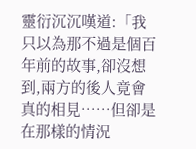靈衍沉沉嘆道:「我只以為那不過是個百年前的故事,卻沒想到,兩方的後人竟會真的相見……但卻是在那樣的情況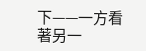下——一方看著另一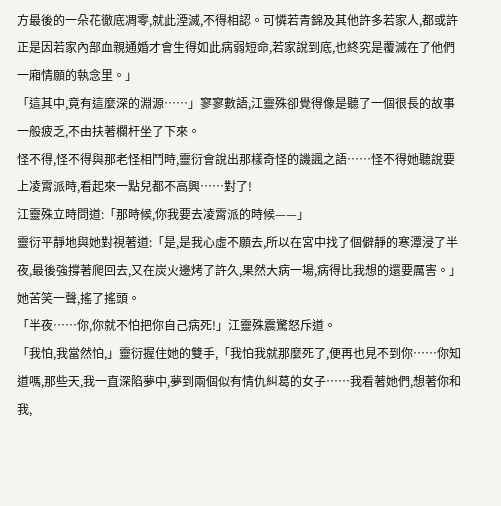方最後的一朵花徹底凋零,就此湮滅,不得相認。可憐若青錦及其他許多若家人,都或許正是因若家內部血親通婚才會生得如此病弱短命,若家說到底,也終究是覆滅在了他們一廂情願的執念里。」
「這其中,竟有這麼深的淵源……」寥寥數語,江靈殊卻覺得像是聽了一個很長的故事一般疲乏,不由扶著欄杆坐了下來。
怪不得,怪不得與那老怪相鬥時,靈衍會說出那樣奇怪的譏諷之語……怪不得她聽說要上凌霄派時,看起來一點兒都不高興……對了!
江靈殊立時問道:「那時候,你我要去凌霄派的時候——」
靈衍平靜地與她對視著道:「是,是我心虛不願去,所以在宮中找了個僻靜的寒潭浸了半夜,最後強撐著爬回去,又在炭火邊烤了許久,果然大病一場,病得比我想的還要厲害。」
她苦笑一聲,搖了搖頭。
「半夜……你,你就不怕把你自己病死!」江靈殊震驚怒斥道。
「我怕,我當然怕,」靈衍握住她的雙手,「我怕我就那麼死了,便再也見不到你……你知道嗎,那些天,我一直深陷夢中,夢到兩個似有情仇糾葛的女子……我看著她們,想著你和我,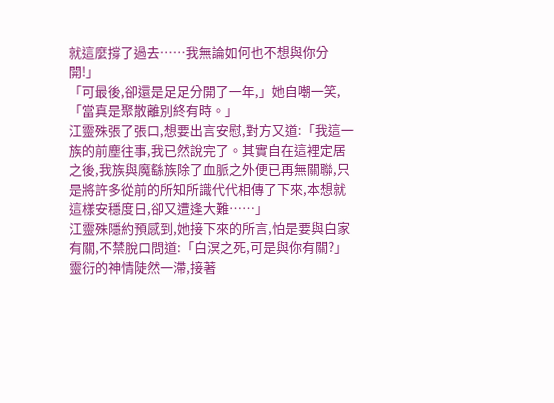就這麼撐了過去……我無論如何也不想與你分開!」
「可最後,卻還是足足分開了一年,」她自嘲一笑,「當真是聚散離別終有時。」
江靈殊張了張口,想要出言安慰,對方又道:「我這一族的前塵往事,我已然說完了。其實自在這裡定居之後,我族與魔繇族除了血脈之外便已再無關聯,只是將許多從前的所知所識代代相傳了下來,本想就這樣安穩度日,卻又遭逢大難……」
江靈殊隱約預感到,她接下來的所言,怕是要與白家有關,不禁脫口問道:「白溟之死,可是與你有關?」
靈衍的神情陡然一滯,接著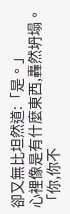卻又無比坦然道:「是。」
心裡像是有什麼東西,轟然坍塌。
「你,你不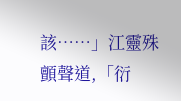該……」江靈殊顫聲道,「衍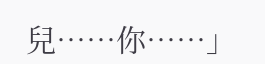兒……你……」